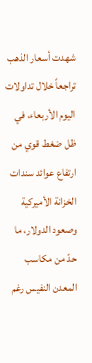شهدت أسعار الذهب تراجعاً خلال تداولات اليوم الأربعاء، في ظل ضغط قوي من ارتفاع عوائد سندات الخزانة الأميركية وصعود الدولار، ما حدّ من مكاسب المعدن النفيس رغم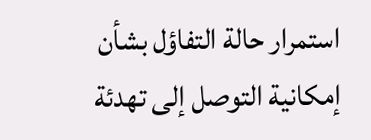استمرار حالة التفاؤل بشأن إمكانية التوصل إلى تهدئة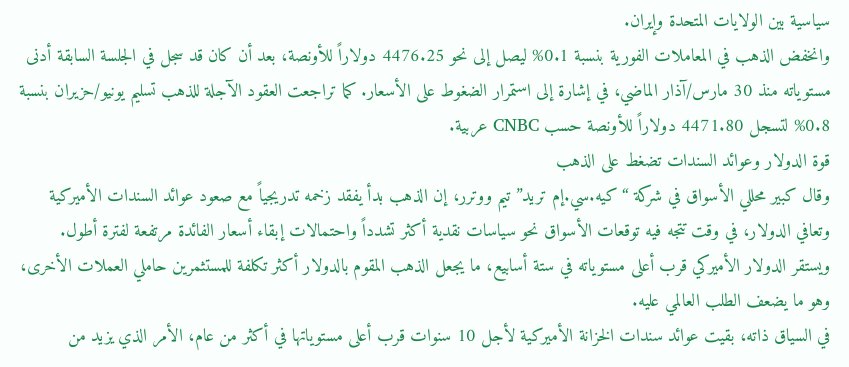سياسية بين الولايات المتحدة وإيران.
وانخفض الذهب في المعاملات الفورية بنسبة 0.1% ليصل إلى نحو 4476.25 دولاراً للأونصة، بعد أن كان قد سجل في الجلسة السابقة أدنى مستوياته منذ 30 مارس/آذار الماضي، في إشارة إلى استمرار الضغوط على الأسعار. كما تراجعت العقود الآجلة للذهب تسليم يونيو/حزيران بنسبة 0.8% لتسجل 4471.80 دولاراً للأونصة حسب CNBC عربية.
قوة الدولار وعوائد السندات تضغط على الذهب
وقال كبير محللي الأسواق في شركة “كيه.سي.إم تريد” تيم ووترر، إن الذهب بدأ يفقد زخمه تدريجياً مع صعود عوائد السندات الأميركية وتعافي الدولار، في وقت تتجه فيه توقعات الأسواق نحو سياسات نقدية أكثر تشدداً واحتمالات إبقاء أسعار الفائدة مرتفعة لفترة أطول.
ويستقر الدولار الأميركي قرب أعلى مستوياته في ستة أسابيع، ما يجعل الذهب المقوم بالدولار أكثر تكلفة للمستثمرين حاملي العملات الأخرى، وهو ما يضعف الطلب العالمي عليه.
في السياق ذاته، بقيت عوائد سندات الخزانة الأميركية لأجل 10 سنوات قرب أعلى مستوياتها في أكثر من عام، الأمر الذي يزيد من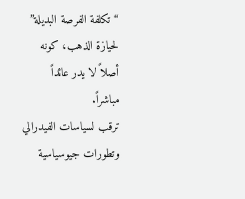“تكلفة الفرصة البديلة” لحيازة الذهب، كونه أصلاً لا يدر عائداً مباشراً.
ترقب لسياسات الفيدرالي وتطورات جيوسياسية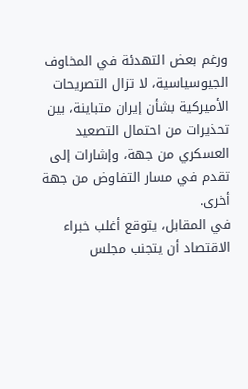ورغم بعض التهدئة في المخاوف الجيوسياسية، لا تزال التصريحات الأميركية بشأن إيران متباينة، بين تحذيرات من احتمال التصعيد العسكري من جهة، وإشارات إلى تقدم في مسار التفاوض من جهة أخرى.
في المقابل، يتوقع أغلب خبراء الاقتصاد أن يتجنب مجلس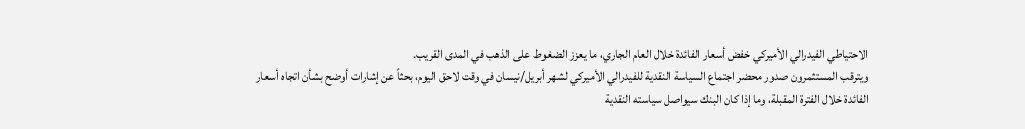الاحتياطي الفيدرالي الأميركي خفض أسعار الفائدة خلال العام الجاري، ما يعزز الضغوط على الذهب في المدى القريب.
ويترقب المستثمرون صدور محضر اجتماع السياسة النقدية للفيدرالي الأميركي لشهر أبريل/نيسان في وقت لاحق اليوم، بحثاً عن إشارات أوضح بشأن اتجاه أسعار الفائدة خلال الفترة المقبلة، وما إذا كان البنك سيواصل سياسته النقدية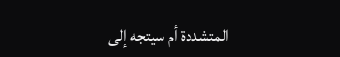المتشددة أم سيتجه إلى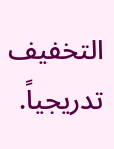التخفيف تدريجياً.